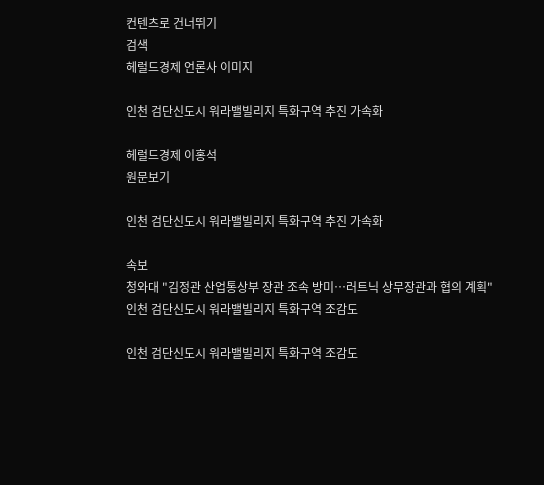컨텐츠로 건너뛰기
검색
헤럴드경제 언론사 이미지

인천 검단신도시 워라밸빌리지 특화구역 추진 가속화

헤럴드경제 이홍석
원문보기

인천 검단신도시 워라밸빌리지 특화구역 추진 가속화

속보
청와대 "김정관 산업통상부 장관 조속 방미…러트닉 상무장관과 협의 계획"
인천 검단신도시 워라밸빌리지 특화구역 조감도

인천 검단신도시 워라밸빌리지 특화구역 조감도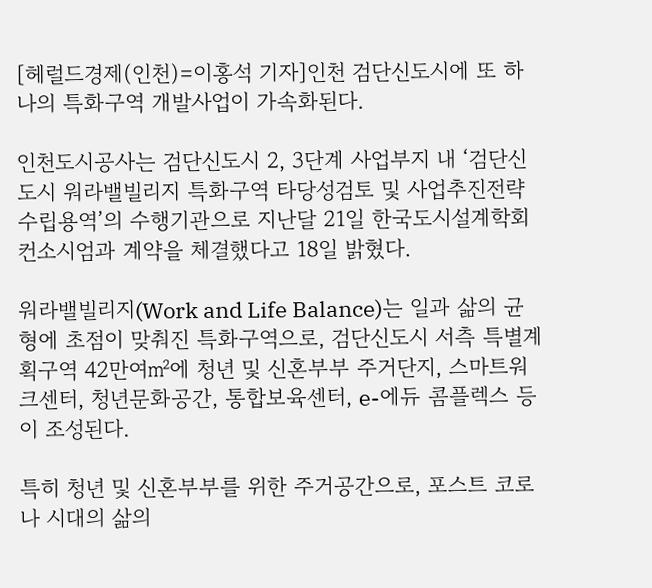[헤럴드경제(인천)=이홍석 기자]인천 검단신도시에 또 하나의 특화구역 개발사업이 가속화된다.

인천도시공사는 검단신도시 2, 3단계 사업부지 내 ‘검단신도시 워라밸빌리지 특화구역 타당성검토 및 사업추진전략 수립용역’의 수행기관으로 지난달 21일 한국도시설계학회 컨소시엄과 계약을 체결했다고 18일 밝혔다.

워라밸빌리지(Work and Life Balance)는 일과 삶의 균형에 초점이 맞춰진 특화구역으로, 검단신도시 서측 특별계획구역 42만여㎡에 청년 및 신혼부부 주거단지, 스마트워크센터, 청년문화공간, 통합보육센터, e-에듀 콤플렉스 등이 조성된다.

특히 청년 및 신혼부부를 위한 주거공간으로, 포스트 코로나 시대의 삶의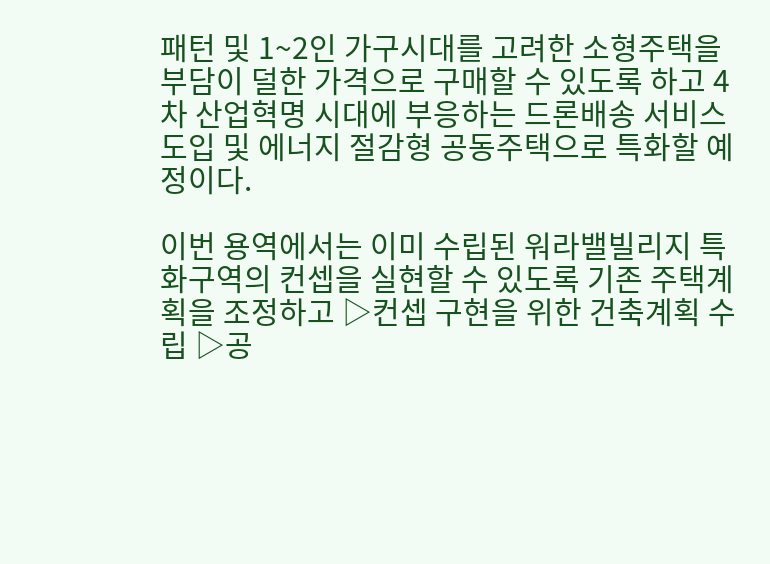패턴 및 1~2인 가구시대를 고려한 소형주택을 부담이 덜한 가격으로 구매할 수 있도록 하고 4차 산업혁명 시대에 부응하는 드론배송 서비스 도입 및 에너지 절감형 공동주택으로 특화할 예정이다.

이번 용역에서는 이미 수립된 워라밸빌리지 특화구역의 컨셉을 실현할 수 있도록 기존 주택계획을 조정하고 ▷컨셉 구현을 위한 건축계획 수립 ▷공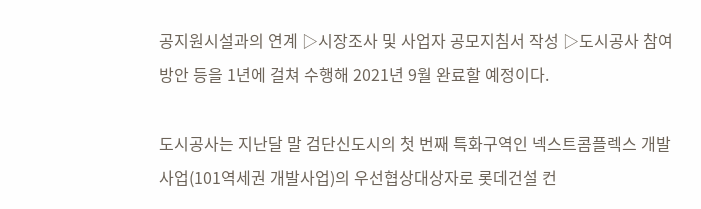공지원시설과의 연계 ▷시장조사 및 사업자 공모지침서 작성 ▷도시공사 참여방안 등을 1년에 걸쳐 수행해 2021년 9월 완료할 예정이다.

도시공사는 지난달 말 검단신도시의 첫 번째 특화구역인 넥스트콤플렉스 개발사업(101역세권 개발사업)의 우선협상대상자로 롯데건설 컨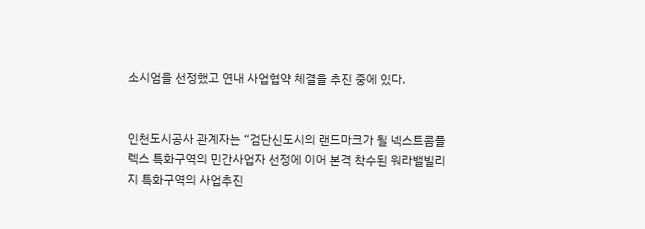소시엄을 선정했고 연내 사업협약 체결을 추진 중에 있다.


인천도시공사 관계자는 “검단신도시의 랜드마크가 될 넥스트콤플렉스 특화구역의 민간사업자 선정에 이어 본격 착수된 워라밸빌리지 특화구역의 사업추진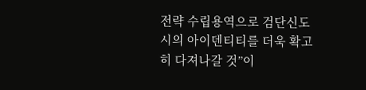전략 수립용역으로 검단신도시의 아이덴티티를 더욱 확고히 다져나갈 것”이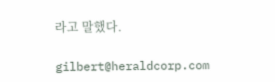라고 말했다.

gilbert@heraldcorp.com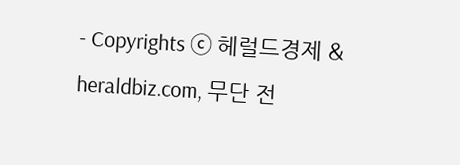- Copyrights ⓒ 헤럴드경제 & heraldbiz.com, 무단 전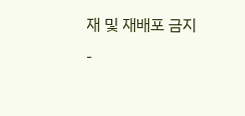재 및 재배포 금지 -